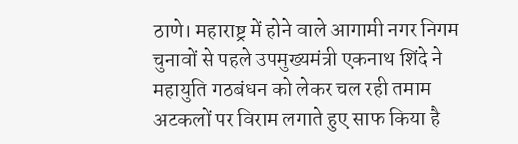ठाणे। महाराष्ट्र में होने वाले आगामी नगर निगम चुनावों से पहले उपमुख्यमंत्री एकनाथ शिंदे ने महायुति गठबंधन को लेकर चल रही तमाम अटकलों पर विराम लगाते हुए साफ किया है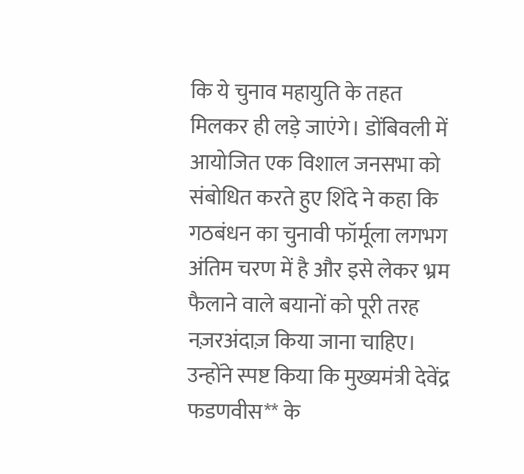कि ये चुनाव महायुति के तहत मिलकर ही लड़े जाएंगे। डोंबिवली में आयोजित एक विशाल जनसभा को संबोधित करते हुए शिंदे ने कहा कि गठबंधन का चुनावी फॉर्मूला लगभग अंतिम चरण में है और इसे लेकर भ्रम फैलाने वाले बयानों को पूरी तरह नज़रअंदाज़ किया जाना चाहिए। उन्होंने स्पष्ट किया कि मुख्यमंत्री देवेंद्र फडणवीस** के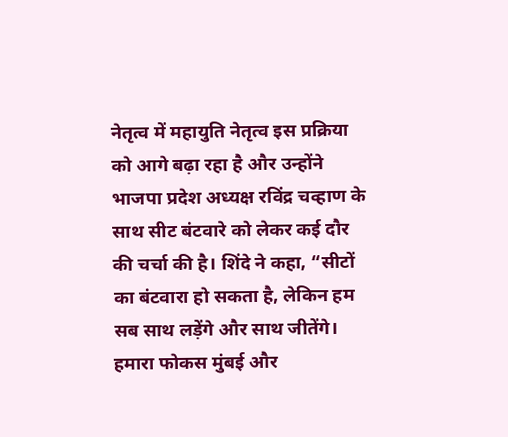नेतृत्व में महायुति नेतृत्व इस प्रक्रिया को आगे बढ़ा रहा है और उन्होंने भाजपा प्रदेश अध्यक्ष रविंद्र चव्हाण के साथ सीट बंटवारे को लेकर कई दौर की चर्चा की है। शिंदे ने कहा, “सीटों का बंटवारा हो सकता है, लेकिन हम सब साथ लड़ेंगे और साथ जीतेंगे। हमारा फोकस मुंबई और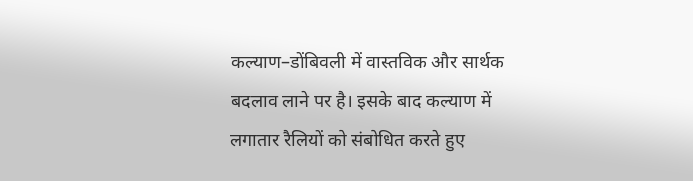कल्याण–डोंबिवली में वास्तविक और सार्थक बदलाव लाने पर है। इसके बाद कल्याण में लगातार रैलियों को संबोधित करते हुए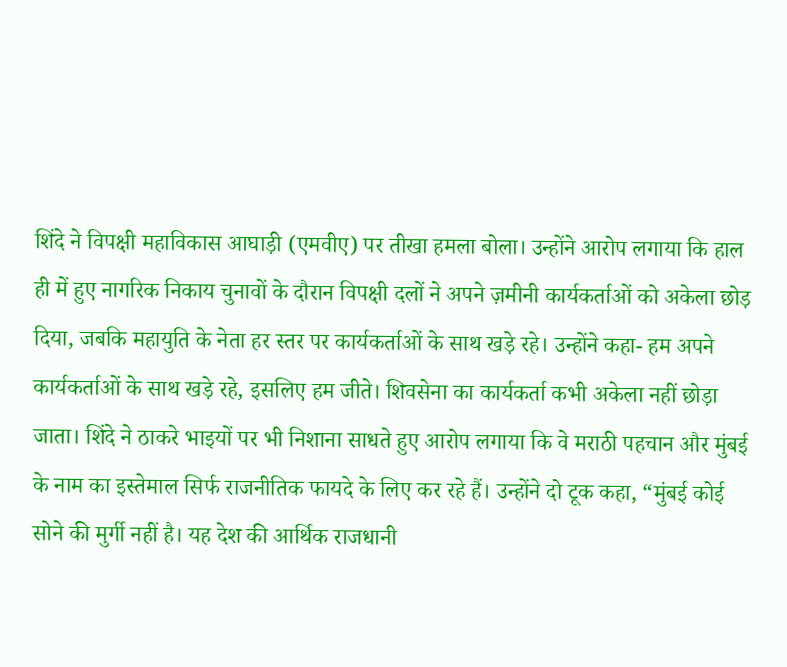शिंदे ने विपक्षी महाविकास आघाड़ी (एमवीए) पर तीखा हमला बोला। उन्होंने आरोप लगाया कि हाल ही में हुए नागरिक निकाय चुनावों के दौरान विपक्षी दलों ने अपने ज़मीनी कार्यकर्ताओं को अकेला छोड़ दिया, जबकि महायुति के नेता हर स्तर पर कार्यकर्ताओं के साथ खड़े रहे। उन्होंने कहा- हम अपने कार्यकर्ताओं के साथ खड़े रहे, इसलिए हम जीते। शिवसेना का कार्यकर्ता कभी अकेला नहीं छोड़ा जाता। शिंदे ने ठाकरे भाइयों पर भी निशाना साधते हुए आरोप लगाया कि वे मराठी पहचान और मुंबई के नाम का इस्तेमाल सिर्फ राजनीतिक फायदे के लिए कर रहे हैं। उन्होंने दो टूक कहा, “मुंबई कोई सोने की मुर्गी नहीं है। यह देश की आर्थिक राजधानी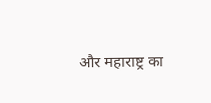और महाराष्ट्र का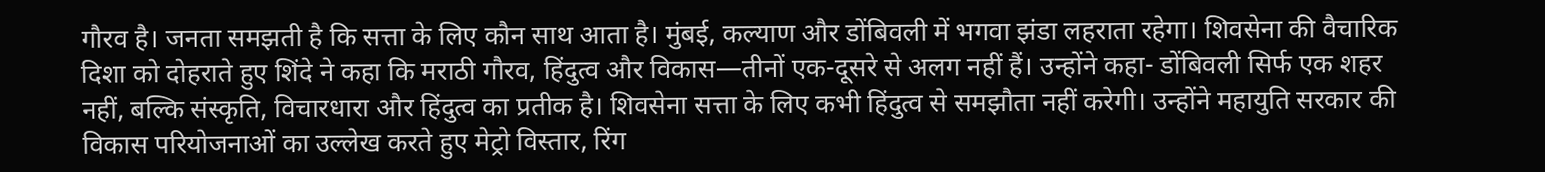गौरव है। जनता समझती है कि सत्ता के लिए कौन साथ आता है। मुंबई, कल्याण और डोंबिवली में भगवा झंडा लहराता रहेगा। शिवसेना की वैचारिक दिशा को दोहराते हुए शिंदे ने कहा कि मराठी गौरव, हिंदुत्व और विकास—तीनों एक-दूसरे से अलग नहीं हैं। उन्होंने कहा- डोंबिवली सिर्फ एक शहर नहीं, बल्कि संस्कृति, विचारधारा और हिंदुत्व का प्रतीक है। शिवसेना सत्ता के लिए कभी हिंदुत्व से समझौता नहीं करेगी। उन्होंने महायुति सरकार की विकास परियोजनाओं का उल्लेख करते हुए मेट्रो विस्तार, रिंग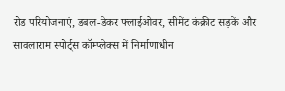रोड परियोजनाएं, डबल-डेकर फ्लाईओवर, सीमेंट कंक्रीट सड़कें और सावलाराम स्पोर्ट्स कॉम्प्लेक्स में निर्माणाधीन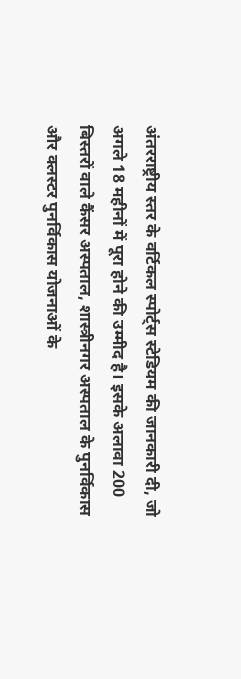अंतरराष्ट्रीय स्तर के वर्टिकल स्पोर्ट्स स्टेडियम की जानकारी दी, जो अगले 18 महीनों में पूरा होने की उम्मीद है। इसके अलावा 200 बिस्तरों वाले कैंसर अस्पताल, शास्त्रीनगर अस्पताल के पुनर्विकास और क्लस्टर पुनर्विकास योजनाओं के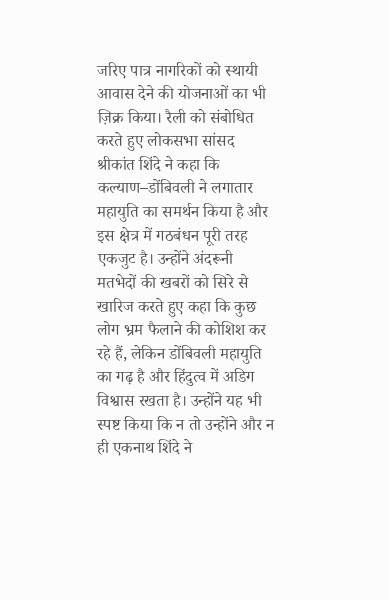जरिए पात्र नागरिकों को स्थायी आवास देने की योजनाओं का भी ज़िक्र किया। रैली को संबोधित करते हुए लोकसभा सांसद श्रीकांत शिंदे ने कहा कि कल्याण–डोंबिवली ने लगातार महायुति का समर्थन किया है और इस क्षेत्र में गठबंधन पूरी तरह एकजुट है। उन्होंने अंदरूनी मतभेदों की खबरों को सिरे से खारिज करते हुए कहा कि कुछ लोग भ्रम फैलाने की कोशिश कर रहे हैं, लेकिन डोंबिवली महायुति का गढ़ है और हिंदुत्व में अडिग विश्वास रखता है। उन्होंने यह भी स्पष्ट किया कि न तो उन्होंने और न ही एकनाथ शिंदे ने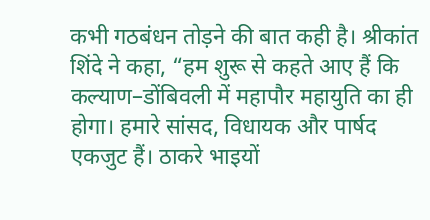कभी गठबंधन तोड़ने की बात कही है। श्रीकांत शिंदे ने कहा, “हम शुरू से कहते आए हैं कि कल्याण–डोंबिवली में महापौर महायुति का ही होगा। हमारे सांसद, विधायक और पार्षद एकजुट हैं। ठाकरे भाइयों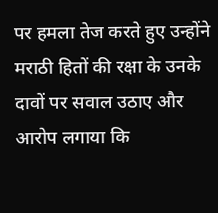पर हमला तेज करते हुए उन्होंने मराठी हितों की रक्षा के उनके दावों पर सवाल उठाए और आरोप लगाया कि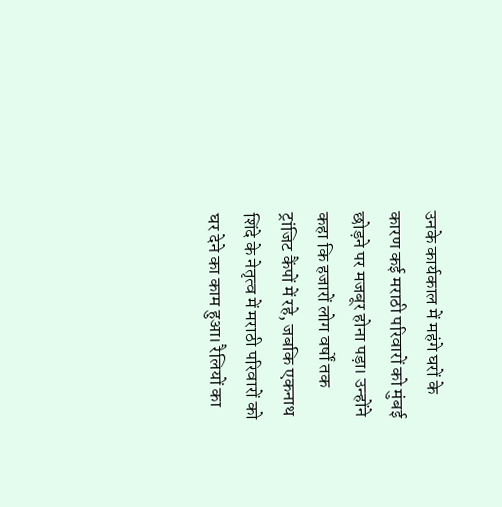उनके कार्यकाल में महंगे घरों के कारण कई मराठी परिवारों को मुंबई छोड़ने पर मजबूर होना पड़ा। उन्होंने कहा कि हजारों लोग वर्षों तक ट्रांजिट कैंपों में रहे, जबकि एकनाथ शिंदे के नेतृत्व में मराठी परिवारों को घर देने का काम हुआ। रैलियों का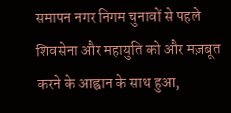समापन नगर निगम चुनावों से पहले शिवसेना और महायुति को और मज़बूत करने के आह्वान के साथ हुआ,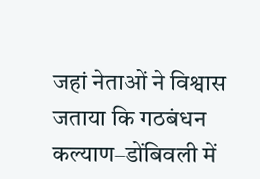जहां नेताओं ने विश्वास जताया कि गठबंधन कल्याण–डोंबिवली में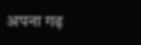अपना गढ़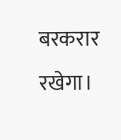बरकरार रखेगा।